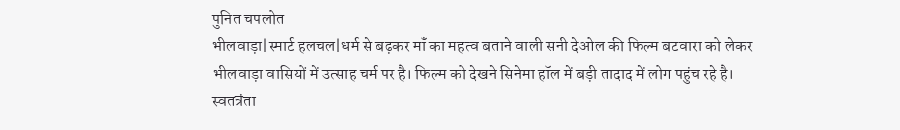पुनित चपलोत
भीलवाड़ा|स्मार्ट हलचल|धर्म से बढ़कर मॉं का महत्व बताने वाली सनी देओल की फिल्म बटवारा को लेकर भीलवाड़ा वासियों में उत्साह चर्म पर है। फिल्म को देखने सिनेमा हॉल में बड़ी तादाद में लोग पहुंच रहे है। स्वतत्रंता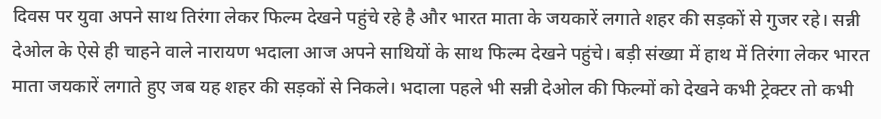दिवस पर युवा अपने साथ तिरंगा लेकर फिल्म देखने पहुंचे रहे है और भारत माता के जयकारें लगाते शहर की सड़कों से गुजर रहे। सन्नी देओल के ऐसे ही चाहने वाले नारायण भदाला आज अपने साथियों के साथ फिल्म देखने पहुंचे। बड़ी संख्या में हाथ में तिरंगा लेकर भारत माता जयकारें लगाते हुए जब यह शहर की सड़कों से निकले। भदाला पहले भी सन्नी देओल की फिल्मों को देखने कभी ट्रेक्टर तो कभी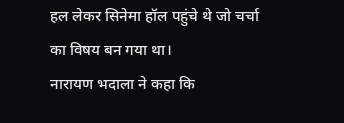हल लेकर सिनेमा हॉल पहुंचे थे जो चर्चा का विषय बन गया था।
नारायण भदाला ने कहा कि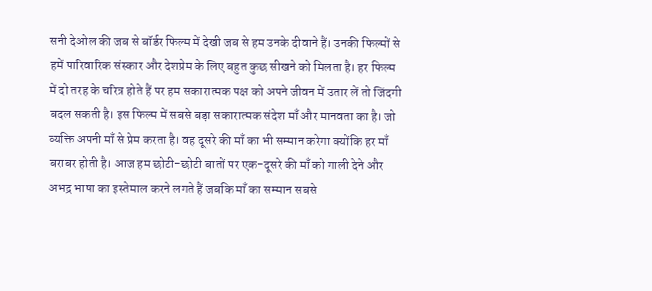सनी देओल की जब से बॉर्डर फिल्म में देखी जब से हम उनके दीवाने हैं। उनकी फिल्मों से हमें पारिवारिक संस्कार और देशप्रेम के लिए बहुत कुछ सीखने को मिलता है। हर फिल्म में दो तरह के चरित्र होते हैं पर हम सकारात्मक पक्ष को अपने जीवन में उतार लें तो जिंदगी बदल सकती है। इस फिल्म में सबसे बड़ा सकारात्मक संदेश माँ और मानवता का है। जो व्यक्ति अपनी माँ से प्रेम करता है। वह दूसरे की माँ का भी सम्मान करेगा क्योंकि हर माँ बराबर होती है। आज हम छोटी-छोटी बातों पर एक-दूसरे की माँ को गाली देने और अभद्र भाषा का इस्तेमाल करने लगते हैं जबकि माँ का सम्मान सबसे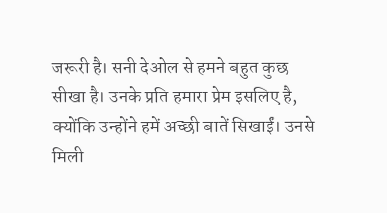जरूरी है। सनी देओल से हमने बहुत कुछ सीखा है। उनके प्रति हमारा प्रेम इसलिए है, क्योंकि उन्होंने हमें अच्छी बातें सिखाईं। उनसे मिली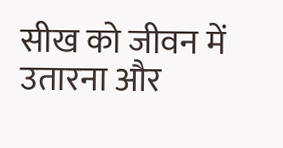सीख को जीवन में उतारना और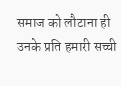समाज को लौटाना ही उनके प्रति हमारी सच्ची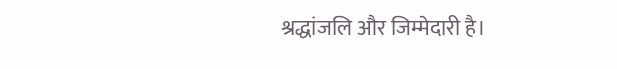श्रद्धांजलि और जिम्मेदारी है।